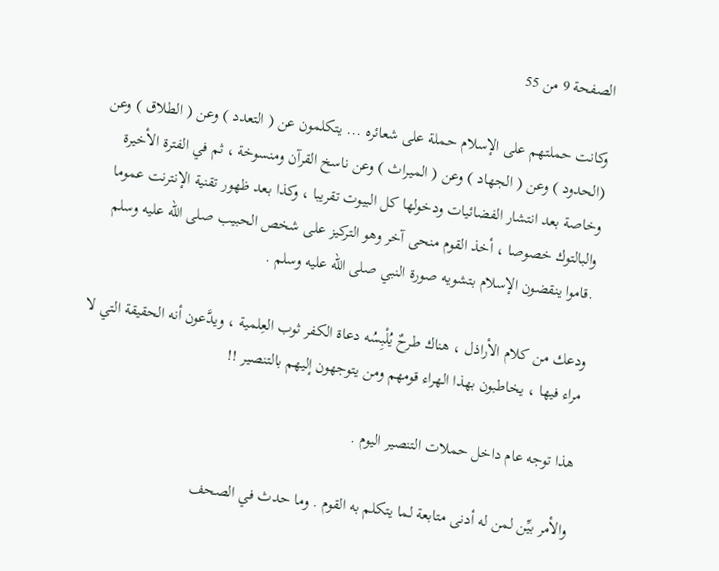الصفحة 9 من 55

وكانت حملتهم على الإسلام حملة على شعائره ... يتكلمون عن ( التعدد ) وعن ( الطلاق ) وعن (الحدود ) وعن ( الجهاد ) وعن ( الميراث ) وعن ناسخ القرآن ومنسوخة ، ثم في الفترة الأخيرة وخاصة بعد انتشار الفضائيات ودخولها كل البيوت تقريبا ، وكذا بعد ظهور تقنية الإنترنت عموما والبالتوك خصوصا ، أخذ القوم منحى آخر وهو التركيز على شخص الحبيب صلى الله عليه وسلم .قاموا ينقضون الإسلام بتشويه صورة النبي صلى الله عليه وسلم .

ودعك من كلام الأراذل ، هناك طرحٌ يُلْبِسُه دعاة الكفر ثوب العِلمية ، ويدَّعون أنه الحقيقة التي لا مراء فيها ، يخاطبون بهذا الهراء قومهم ومن يتوجهون إليهم بالتنصير !!

هذا توجه عام داخل حملات التنصير اليوم .

والأمر بيِّن لمن له أدنى متابعة لما يتكلم به القوم . وما حدث في الصحف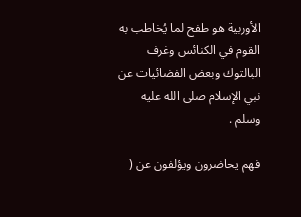الأوربية هو طفح لما يُخاطب به القوم في الكنائس وغرف البالتوك وبعض الفضائيات عن نبي الإسلام صلى الله عليه وسلم .

فهم يحاضرون ويؤلفون عن (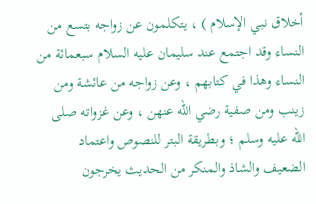أخلاق نبي الإسلام ) ، يتكلمون عن زواجه بتسع من النساء وقد اجتمع عند سليمان عليه السلام سبعمائة من النساء وهذا في كتابهم ، وعن زواجه من عائشة ومن زينب ومن صفية رضي الله عنهن ، وعن غزواته صلى الله عليه وسلم ؛ وبطريقة البتر للنصوص واعتماد الضعيف والشاذ والمنكر من الحديث يخرجون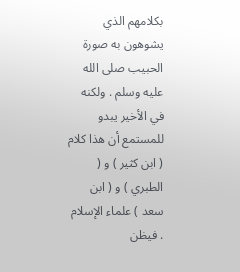بكلامهم الذي يشوهون به صورة الحبيب صلى الله عليه وسلم . ولكنه في الأخير يبدو للمستمع أن هذا كلام ( ابن كثير ) و ( الطبري ) و ( ابن سعد ) علماء الإسلام . فيظن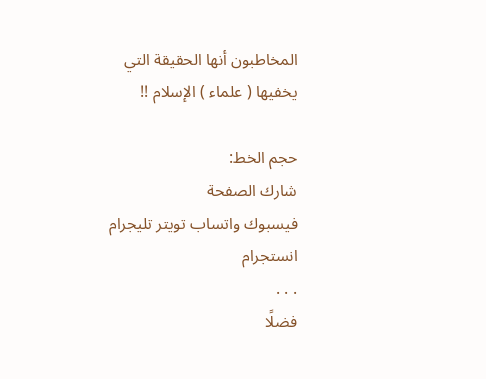المخاطبون أنها الحقيقة التي يخفيها ( علماء ) الإسلام !!

حجم الخط:
شارك الصفحة
فيسبوك واتساب تويتر تليجرام انستجرام
. . .
فضلًا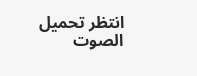انتظر تحميل الصوت